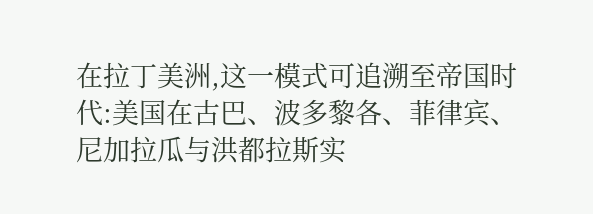在拉丁美洲,这一模式可追溯至帝国时代:美国在古巴、波多黎各、菲律宾、尼加拉瓜与洪都拉斯实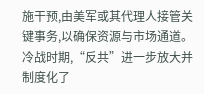施干预,由美军或其代理人接管关键事务,以确保资源与市场通道。
冷战时期,“反共”进一步放大并制度化了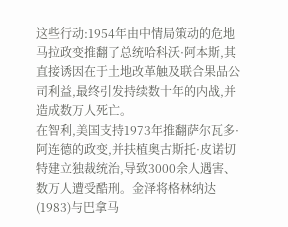这些行动:1954年由中情局策动的危地马拉政变推翻了总统哈科沃·阿本斯,其直接诱因在于土地改革触及联合果品公司利益,最终引发持续数十年的内战,并造成数万人死亡。
在智利,美国支持1973年推翻萨尔瓦多·阿连德的政变,并扶植奥古斯托·皮诺切特建立独裁统治,导致3000余人遇害、数万人遭受酷刑。金泽将格林纳达(1983)与巴拿马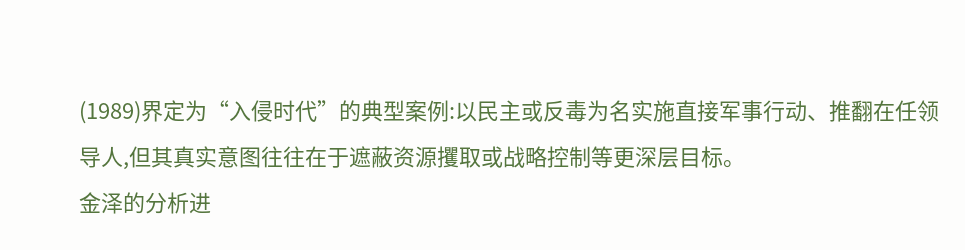(1989)界定为“入侵时代”的典型案例:以民主或反毒为名实施直接军事行动、推翻在任领导人,但其真实意图往往在于遮蔽资源攫取或战略控制等更深层目标。
金泽的分析进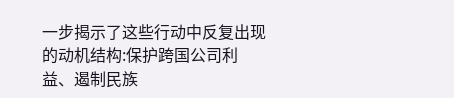一步揭示了这些行动中反复出现的动机结构:保护跨国公司利益、遏制民族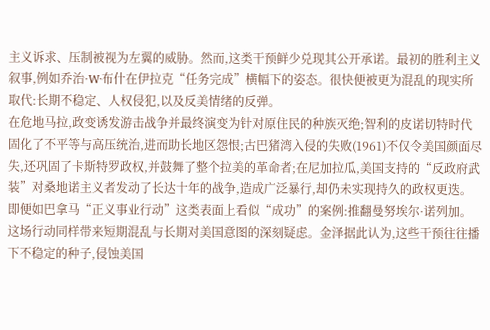主义诉求、压制被视为左翼的威胁。然而,这类干预鲜少兑现其公开承诺。最初的胜利主义叙事,例如乔治·W·布什在伊拉克“任务完成”横幅下的姿态。很快便被更为混乱的现实所取代:长期不稳定、人权侵犯,以及反美情绪的反弹。
在危地马拉,政变诱发游击战争并最终演变为针对原住民的种族灭绝;智利的皮诺切特时代固化了不平等与高压统治,进而助长地区怨恨;古巴猪湾入侵的失败(1961)不仅令美国颜面尽失,还巩固了卡斯特罗政权,并鼓舞了整个拉美的革命者;在尼加拉瓜,美国支持的“反政府武装”对桑地诺主义者发动了长达十年的战争,造成广泛暴行,却仍未实现持久的政权更迭。
即便如巴拿马“正义事业行动”这类表面上看似“成功”的案例:推翻曼努埃尔·诺列加。这场行动同样带来短期混乱与长期对美国意图的深刻疑虑。金泽据此认为,这些干预往往播下不稳定的种子,侵蚀美国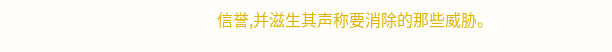信誉,并滋生其声称要消除的那些威胁。